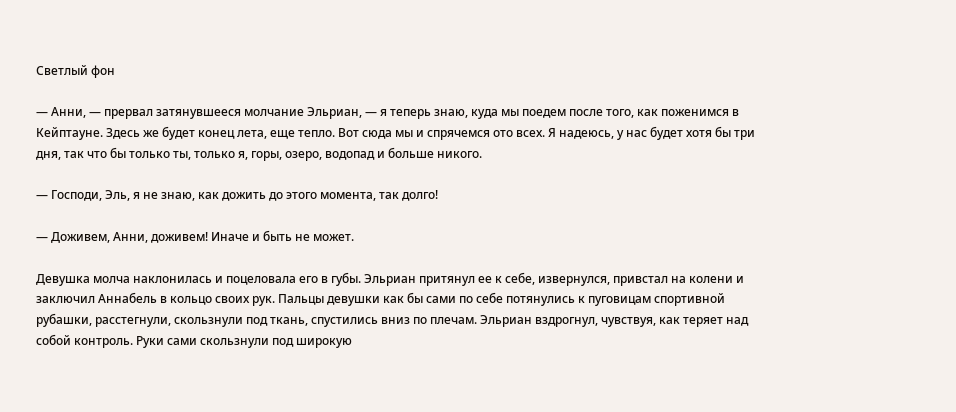Светлый фон

— Анни, — прервал затянувшееся молчание Эльриан, — я теперь знаю, куда мы поедем после того, как поженимся в Кейптауне. Здесь же будет конец лета, еще тепло. Вот сюда мы и спрячемся ото всех. Я надеюсь, у нас будет хотя бы три дня, так что бы только ты, только я, горы, озеро, водопад и больше никого.

— Господи, Эль, я не знаю, как дожить до этого момента, так долго!

— Доживем, Анни, доживем! Иначе и быть не может.

Девушка молча наклонилась и поцеловала его в губы. Эльриан притянул ее к себе, извернулся, привстал на колени и заключил Аннабель в кольцо своих рук. Пальцы девушки как бы сами по себе потянулись к пуговицам спортивной рубашки, расстегнули, скользнули под ткань, спустились вниз по плечам. Эльриан вздрогнул, чувствуя, как теряет над собой контроль. Руки сами скользнули под широкую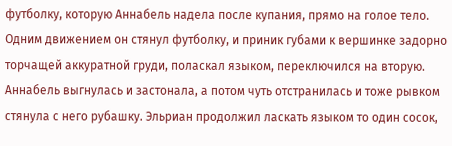футболку, которую Аннабель надела после купания, прямо на голое тело. Одним движением он стянул футболку, и приник губами к вершинке задорно торчащей аккуратной груди, поласкал языком, переключился на вторую. Аннабель выгнулась и застонала, а потом чуть отстранилась и тоже рывком стянула с него рубашку. Эльриан продолжил ласкать языком то один сосок,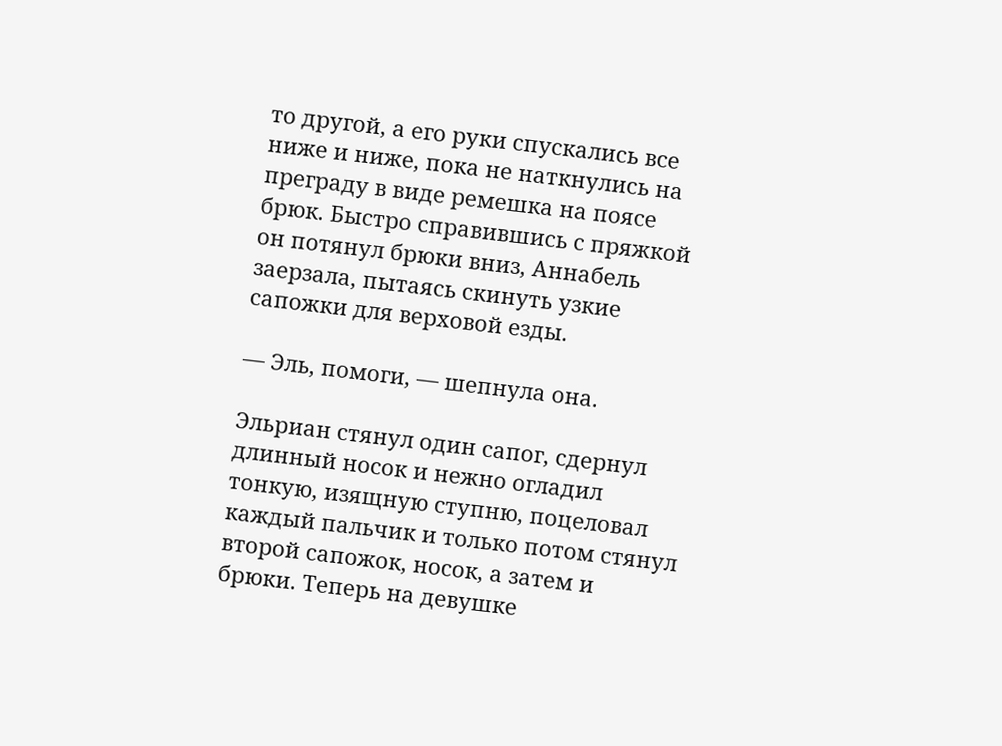то другой, а его руки спускались все ниже и ниже, пока не наткнулись на преграду в виде ремешка на поясе брюк. Быстро справившись с пряжкой он потянул брюки вниз, Аннабель заерзала, пытаясь скинуть узкие сапожки для верховой езды.

— Эль, помоги, — шепнула она.

Эльриан стянул один сапог, сдернул длинный носок и нежно огладил тонкую, изящную ступню, поцеловал каждый пальчик и только потом стянул второй сапожок, носок, а затем и брюки. Теперь на девушке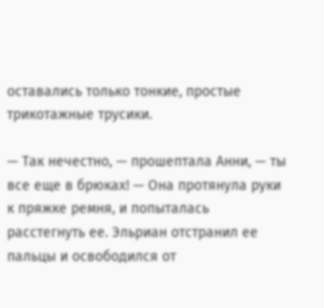оставались только тонкие, простые трикотажные трусики.

— Так нечестно, — прошептала Анни, — ты все еще в брюках! — Она протянула руки к пряжке ремня, и попыталась расстегнуть ее. Эльриан отстранил ее пальцы и освободился от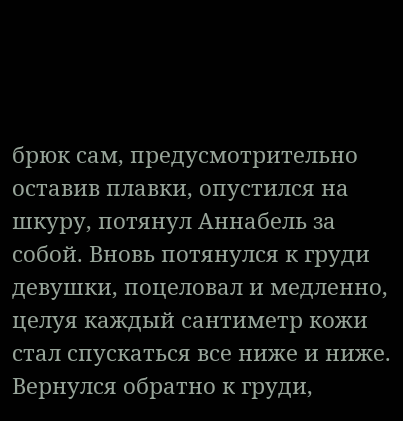брюк сам, предусмотрительно оставив плавки, опустился на шкуру, потянул Аннабель за собой. Вновь потянулся к груди девушки, поцеловал и медленно, целуя каждый сантиметр кожи стал спускаться все ниже и ниже. Вернулся обратно к груди,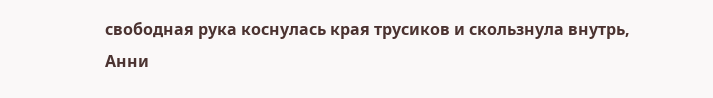свободная рука коснулась края трусиков и скользнула внутрь, Анни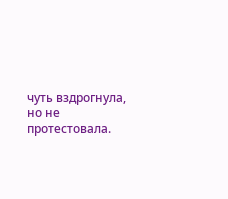чуть вздрогнула, но не протестовала.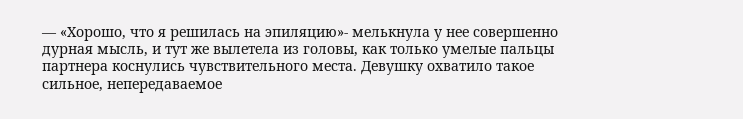— «Хорошо, что я решилась на эпиляцию»- мелькнула у нее совершенно дурная мысль, и тут же вылетела из головы, как только умелые пальцы партнера коснулись чувствительного места. Девушку охватило такое сильное, непередаваемое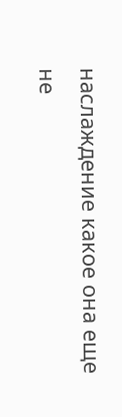наслаждение какое она еще не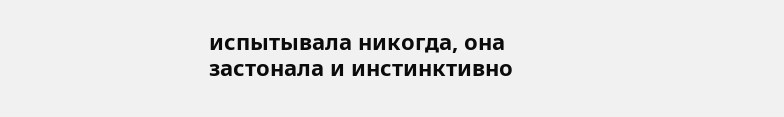испытывала никогда, она застонала и инстинктивно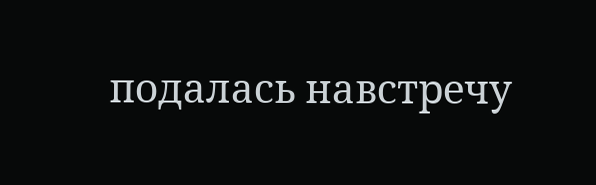подалась навстречу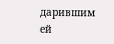дарившим ей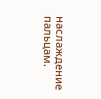наслаждение пальцам.